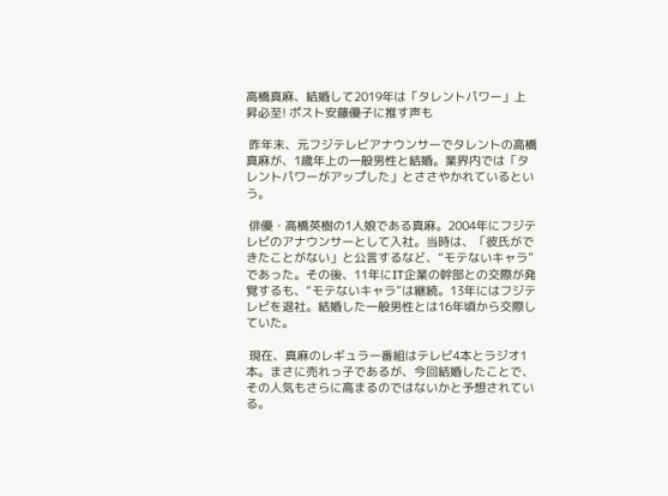高橋真麻、結婚して2019年は「タレントパワー」上昇必至! ポスト安藤優子に推す声も

 昨年末、元フジテレビアナウンサーでタレントの高橋真麻が、1歳年上の一般男性と結婚。業界内では「タレントパワーがアップした」とささやかれているという。

 俳優・高橋英樹の1人娘である真麻。2004年にフジテレビのアナウンサーとして入社。当時は、「彼氏ができたことがない」と公言するなど、“モテないキャラ”であった。その後、11年にIT企業の幹部との交際が発覚するも、“モテないキャラ”は継続。13年にはフジテレビを退社。結婚した一般男性とは16年頃から交際していた。

 現在、真麻のレギュラー番組はテレビ4本とラジオ1本。まさに売れっ子であるが、今回結婚したことで、その人気もさらに高まるのではないかと予想されている。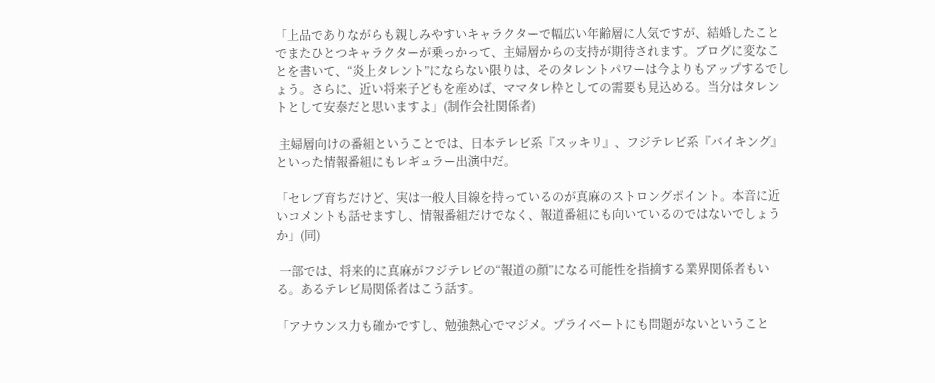「上品でありながらも親しみやすいキャラクターで幅広い年齢層に人気ですが、結婚したことでまたひとつキャラクターが乗っかって、主婦層からの支持が期待されます。ブログに変なことを書いて、“炎上タレント”にならない限りは、そのタレントパワーは今よりもアップするでしょう。さらに、近い将来子どもを産めば、ママタレ枠としての需要も見込める。当分はタレントとして安泰だと思いますよ」(制作会社関係者)

 主婦層向けの番組ということでは、日本テレビ系『スッキリ』、フジテレビ系『バイキング』といった情報番組にもレギュラー出演中だ。

「セレブ育ちだけど、実は一般人目線を持っているのが真麻のストロングポイント。本音に近いコメントも話せますし、情報番組だけでなく、報道番組にも向いているのではないでしょうか」(同)

 一部では、将来的に真麻がフジテレビの“報道の顔”になる可能性を指摘する業界関係者もいる。あるテレビ局関係者はこう話す。

「アナウンス力も確かですし、勉強熱心でマジメ。プライベートにも問題がないということ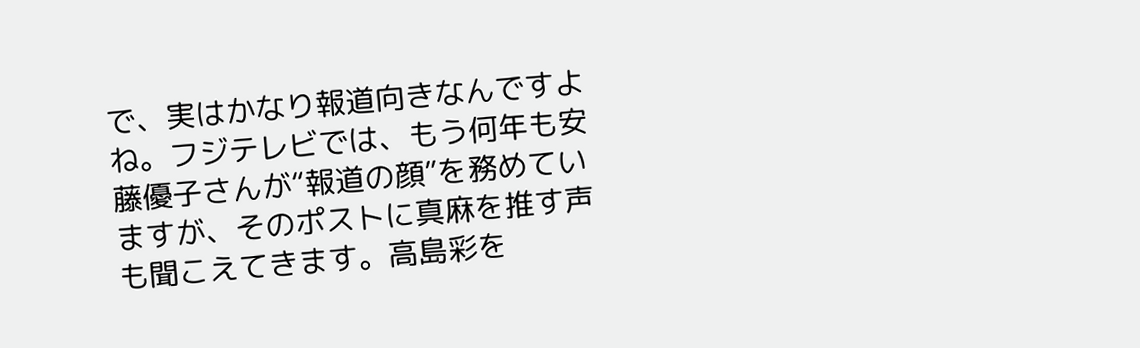で、実はかなり報道向きなんですよね。フジテレビでは、もう何年も安藤優子さんが“報道の顔”を務めていますが、そのポストに真麻を推す声も聞こえてきます。高島彩を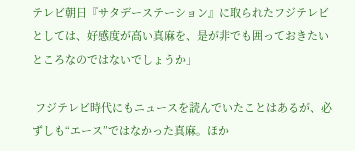テレビ朝日『サタデーステーション』に取られたフジテレビとしては、好感度が高い真麻を、是が非でも囲っておきたいところなのではないでしょうか」

 フジテレビ時代にもニュースを読んでいたことはあるが、必ずしも“エース”ではなかった真麻。ほか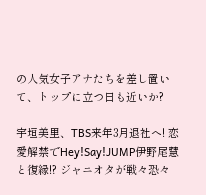の人気女子アナたちを差し置いて、トップに立つ日も近いか?

宇垣美里、TBS来年3月退社へ! 恋愛解禁でHey!Say!JUMP伊野尾慧と復縁!? ジャニオタが戦々恐々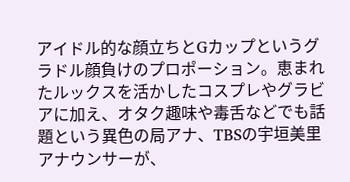アイドル的な顔立ちとGカップというグラドル顔負けのプロポーション。恵まれたルックスを活かしたコスプレやグラビアに加え、オタク趣味や毒舌などでも話題という異色の局アナ、TBSの宇垣美里アナウンサーが、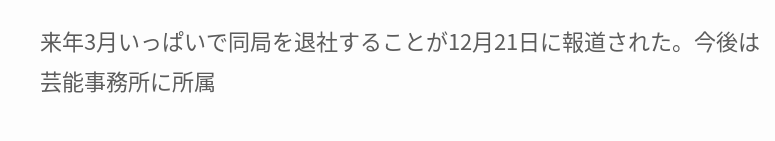来年3月いっぱいで同局を退社することが12月21日に報道された。今後は芸能事務所に所属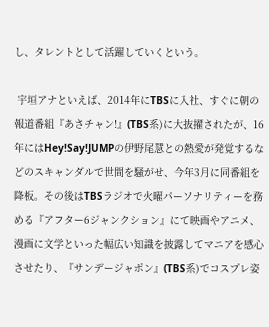し、タレントとして活躍していくという。

 宇垣アナといえば、2014年にTBSに入社、すぐに朝の報道番組『あさチャン!』(TBS系)に大抜擢されたが、16年にはHey!Say!JUMPの伊野尾慧との熱愛が発覚するなどのスキャンダルで世間を騒がせ、今年3月に同番組を降板。その後はTBSラジオで火曜パーソナリティーを務める『アフター6ジャンクション』にて映画やアニメ、漫画に文学といった幅広い知識を披露してマニアを感心させたり、『サンデージャポン』(TBS系)でコスプレ姿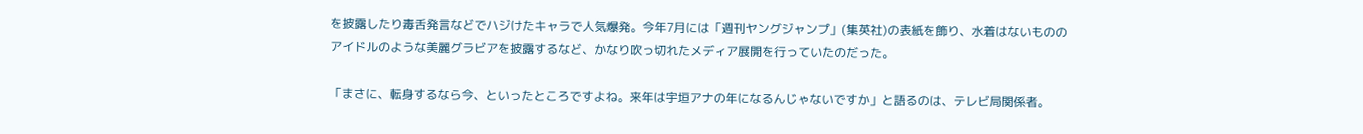を披露したり毒舌発言などでハジけたキャラで人気爆発。今年7月には「週刊ヤングジャンプ」(集英社)の表紙を飾り、水着はないもののアイドルのような美麗グラビアを披露するなど、かなり吹っ切れたメディア展開を行っていたのだった。

「まさに、転身するなら今、といったところですよね。来年は宇垣アナの年になるんじゃないですか」と語るのは、テレビ局関係者。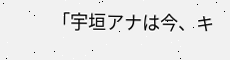「宇垣アナは今、キ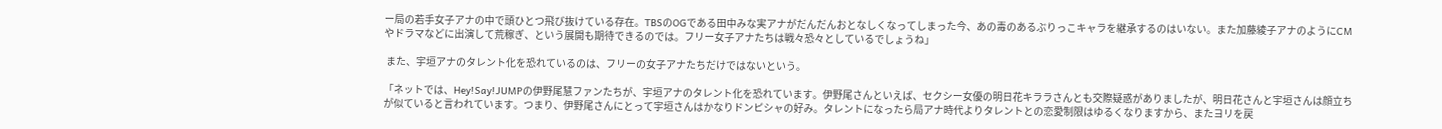ー局の若手女子アナの中で頭ひとつ飛び抜けている存在。TBSのOGである田中みな実アナがだんだんおとなしくなってしまった今、あの毒のあるぶりっこキャラを継承するのはいない。また加藤綾子アナのようにCMやドラマなどに出演して荒稼ぎ、という展開も期待できるのでは。フリー女子アナたちは戦々恐々としているでしょうね」

 また、宇垣アナのタレント化を恐れているのは、フリーの女子アナたちだけではないという。

「ネットでは、Hey!Say!JUMPの伊野尾慧ファンたちが、宇垣アナのタレント化を恐れています。伊野尾さんといえば、セクシー女優の明日花キララさんとも交際疑惑がありましたが、明日花さんと宇垣さんは顔立ちが似ていると言われています。つまり、伊野尾さんにとって宇垣さんはかなりドンピシャの好み。タレントになったら局アナ時代よりタレントとの恋愛制限はゆるくなりますから、またヨリを戻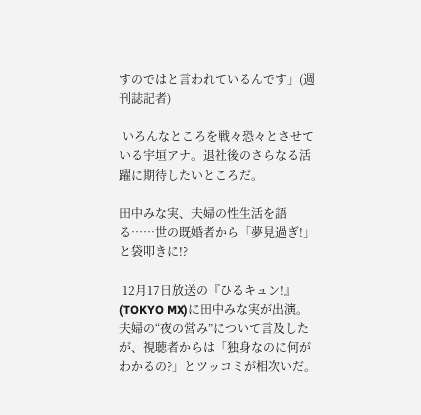すのではと言われているんです」(週刊誌記者)

 いろんなところを戦々恐々とさせている宇垣アナ。退社後のさらなる活躍に期待したいところだ。

田中みな実、夫婦の性生活を語る……世の既婚者から「夢見過ぎ!」と袋叩きに!?

 12月17日放送の『ひるキュン!』(TOKYO MX)に田中みな実が出演。夫婦の“夜の営み”について言及したが、視聴者からは「独身なのに何がわかるの?」とツッコミが相次いだ。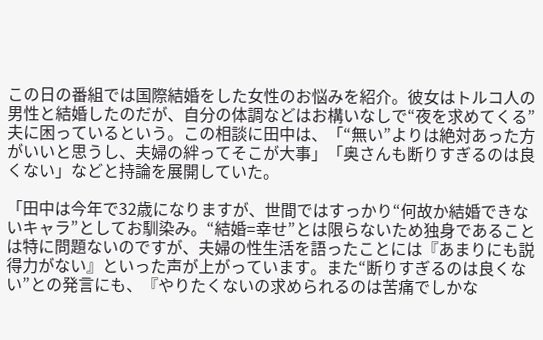この日の番組では国際結婚をした女性のお悩みを紹介。彼女はトルコ人の男性と結婚したのだが、自分の体調などはお構いなしで“夜を求めてくる”夫に困っているという。この相談に田中は、「“無い”よりは絶対あった方がいいと思うし、夫婦の絆ってそこが大事」「奥さんも断りすぎるのは良くない」などと持論を展開していた。

「田中は今年で32歳になりますが、世間ではすっかり“何故か結婚できないキャラ”としてお馴染み。“結婚=幸せ”とは限らないため独身であることは特に問題ないのですが、夫婦の性生活を語ったことには『あまりにも説得力がない』といった声が上がっています。また“断りすぎるのは良くない”との発言にも、『やりたくないの求められるのは苦痛でしかな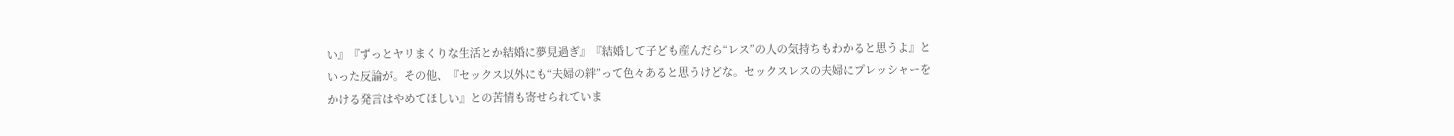い』『ずっとヤリまくりな生活とか結婚に夢見過ぎ』『結婚して子ども産んだら“レス”の人の気持ちもわかると思うよ』といった反論が。その他、『セックス以外にも“夫婦の絆”って色々あると思うけどな。セックスレスの夫婦にプレッシャーをかける発言はやめてほしい』との苦情も寄せられていま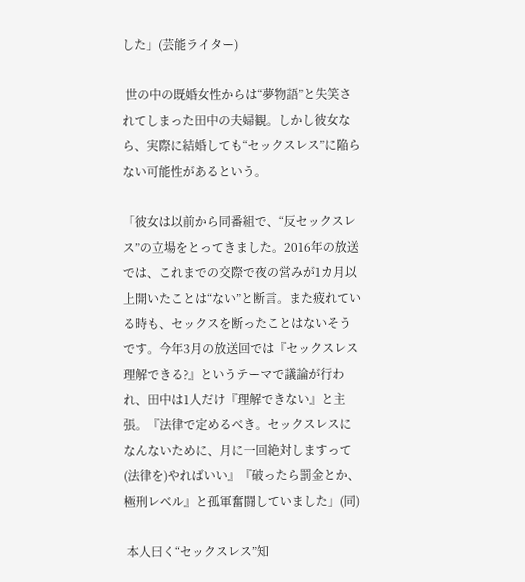した」(芸能ライター)

 世の中の既婚女性からは“夢物語”と失笑されてしまった田中の夫婦観。しかし彼女なら、実際に結婚しても“セックスレス”に陥らない可能性があるという。

「彼女は以前から同番組で、“反セックスレス”の立場をとってきました。2016年の放送では、これまでの交際で夜の営みが1カ月以上開いたことは“ない”と断言。また疲れている時も、セックスを断ったことはないそうです。今年3月の放送回では『セックスレス理解できる?』というテーマで議論が行われ、田中は1人だけ『理解できない』と主張。『法律で定めるべき。セックスレスになんないために、月に一回絶対しますって(法律を)やればいい』『破ったら罰金とか、極刑レベル』と孤軍奮闘していました」(同)

 本人曰く“セックスレス”知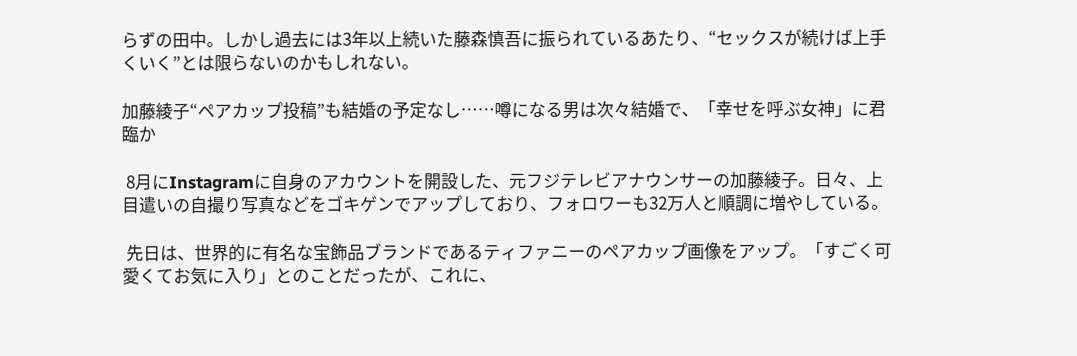らずの田中。しかし過去には3年以上続いた藤森慎吾に振られているあたり、“セックスが続けば上手くいく”とは限らないのかもしれない。

加藤綾子“ペアカップ投稿”も結婚の予定なし……噂になる男は次々結婚で、「幸せを呼ぶ女神」に君臨か

 8月にInstagramに自身のアカウントを開設した、元フジテレビアナウンサーの加藤綾子。日々、上目遣いの自撮り写真などをゴキゲンでアップしており、フォロワーも32万人と順調に増やしている。

 先日は、世界的に有名な宝飾品ブランドであるティファニーのペアカップ画像をアップ。「すごく可愛くてお気に入り」とのことだったが、これに、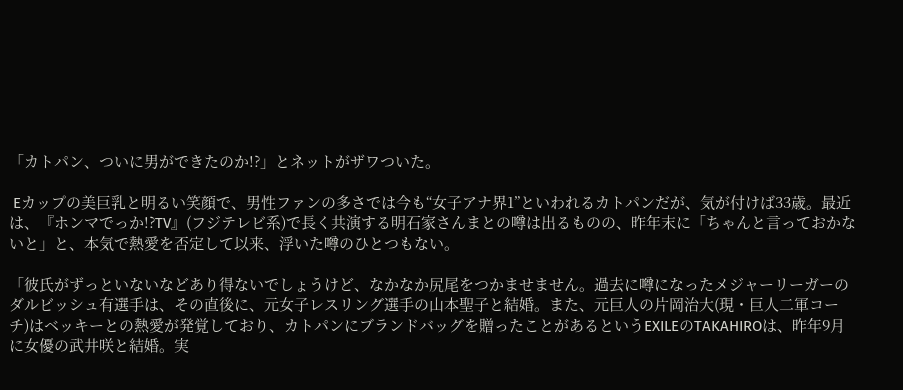「カトパン、ついに男ができたのか!?」とネットがザワついた。

 Eカップの美巨乳と明るい笑顔で、男性ファンの多さでは今も“女子アナ界1”といわれるカトパンだが、気が付けば33歳。最近は、『ホンマでっか!?TV』(フジテレビ系)で長く共演する明石家さんまとの噂は出るものの、昨年末に「ちゃんと言っておかないと」と、本気で熱愛を否定して以来、浮いた噂のひとつもない。

「彼氏がずっといないなどあり得ないでしょうけど、なかなか尻尾をつかませません。過去に噂になったメジャーリーガーのダルビッシュ有選手は、その直後に、元女子レスリング選手の山本聖子と結婚。また、元巨人の片岡治大(現・巨人二軍コーチ)はベッキーとの熱愛が発覚しており、カトパンにブランドバッグを贈ったことがあるというEXILEのTAKAHIROは、昨年9月に女優の武井咲と結婚。実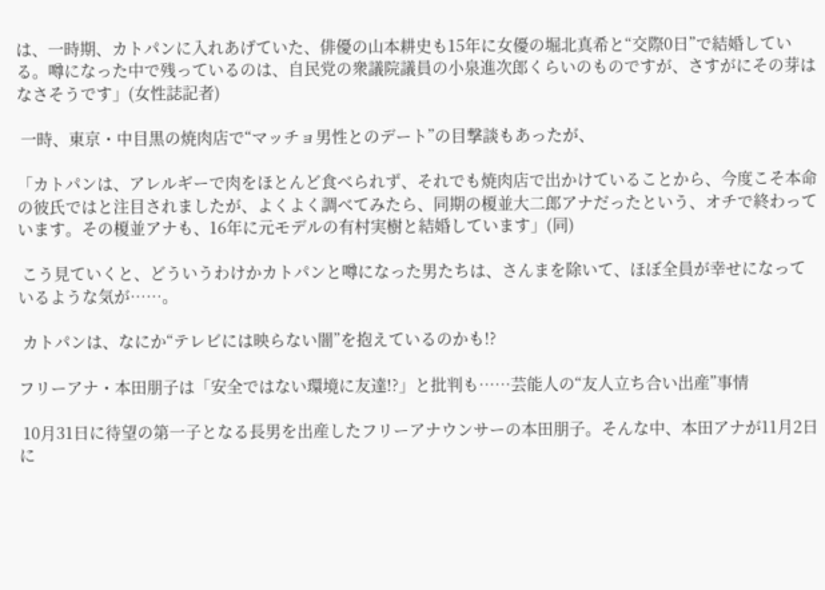は、一時期、カトパンに入れあげていた、俳優の山本耕史も15年に女優の堀北真希と“交際0日”で結婚している。噂になった中で残っているのは、自民党の衆議院議員の小泉進次郎くらいのものですが、さすがにその芽はなさそうです」(女性誌記者)

 一時、東京・中目黒の焼肉店で“マッチョ男性とのデート”の目撃談もあったが、

「カトパンは、アレルギーで肉をほとんど食べられず、それでも焼肉店で出かけていることから、今度こそ本命の彼氏ではと注目されましたが、よくよく調べてみたら、同期の榎並大二郎アナだったという、オチで終わっています。その榎並アナも、16年に元モデルの有村実樹と結婚しています」(同)

 こう見ていくと、どういうわけかカトパンと噂になった男たちは、さんまを除いて、ほぼ全員が幸せになっているような気が……。

 カトパンは、なにか“テレビには映らない闇”を抱えているのかも!?

フリーアナ・本田朋子は「安全ではない環境に友達!?」と批判も……芸能人の“友人立ち合い出産”事情

 10月31日に待望の第一子となる長男を出産したフリーアナウンサーの本田朋子。そんな中、本田アナが11月2日に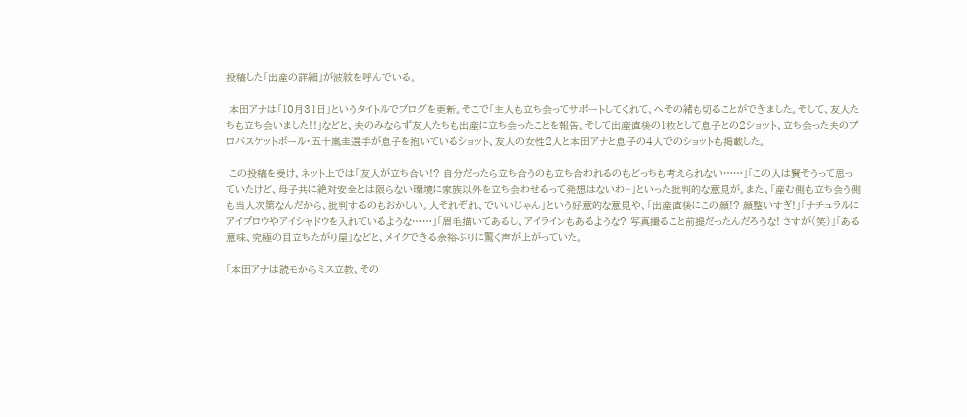投稿した「出産の詳細」が波紋を呼んでいる。

 本田アナは「10月31日」というタイトルでブログを更新。そこで「主人も立ち会ってサポートしてくれて、へその緒も切ることができました。そして、友人たちも立ち会いました!!」などと、夫のみならず友人たちも出産に立ち会ったことを報告。そして出産直後の1枚として息子との2ショット、立ち会った夫のプロバスケットボール・五十嵐圭選手が息子を抱いているショット、友人の女性2人と本田アナと息子の4人でのショットも掲載した。

 この投稿を受け、ネット上では「友人が立ち合い!? 自分だったら立ち合うのも立ち合われるのもどっちも考えられない……」「この人は賢そうって思っていたけど、母子共に絶対安全とは限らない環境に家族以外を立ち会わせるって発想はないわ~」といった批判的な意見が。また、「産む側も立ち会う側も当人次第なんだから、批判するのもおかしい。人それぞれ、でいいじゃん」という好意的な意見や、「出産直後にこの顔!? 顔整いすぎ!」「ナチュラルにアイブロウやアイシャドウを入れているような……」「眉毛描いてあるし、アイラインもあるような? 写真撮ること前提だったんだろうな! さすが(笑)」「ある意味、究極の目立ちたがり屋」などと、メイクできる余裕ぶりに驚く声が上がっていた。

「本田アナは読モからミス立教、その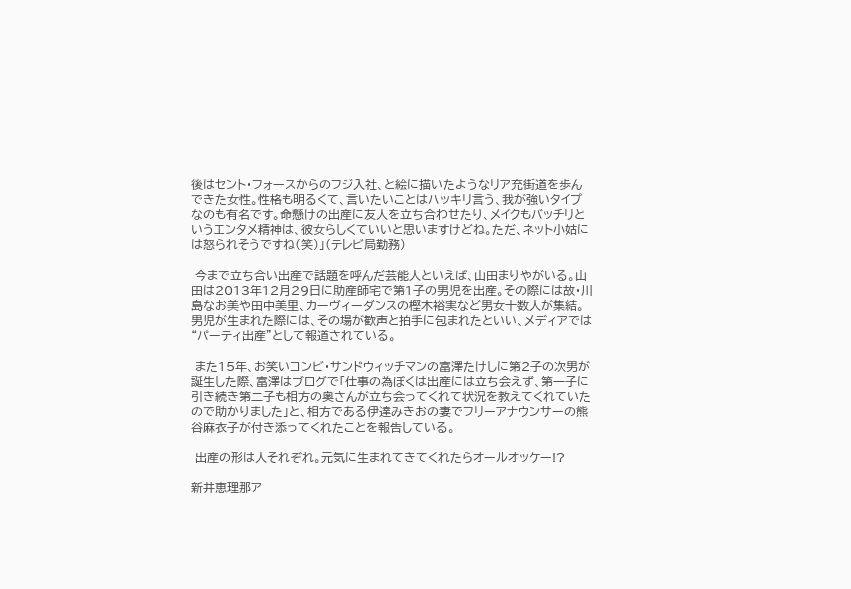後はセント・フォースからのフジ入社、と絵に描いたようなリア充街道を歩んできた女性。性格も明るくて、言いたいことはハッキリ言う、我が強いタイプなのも有名です。命懸けの出産に友人を立ち合わせたり、メイクもバッチリというエンタメ精神は、彼女らしくていいと思いますけどね。ただ、ネット小姑には怒られそうですね(笑)」(テレビ局勤務)

 今まで立ち合い出産で話題を呼んだ芸能人といえば、山田まりやがいる。山田は2013年12月29日に助産師宅で第1子の男児を出産。その際には故・川島なお美や田中美里、カーヴィーダンスの樫木裕実など男女十数人が集結。男児が生まれた際には、その場が歓声と拍手に包まれたといい、メディアでは“パーティ出産”として報道されている。

 また15年、お笑いコンビ・サンドウィッチマンの富澤たけしに第2子の次男が誕生した際、富澤はブログで「仕事の為ぼくは出産には立ち会えず、第一子に引き続き第二子も相方の奥さんが立ち会ってくれて状況を教えてくれていたので助かりました」と、相方である伊達みきおの妻でフリーアナウンサーの熊谷麻衣子が付き添ってくれたことを報告している。

 出産の形は人それぞれ。元気に生まれてきてくれたらオールオッケー!?

新井恵理那ア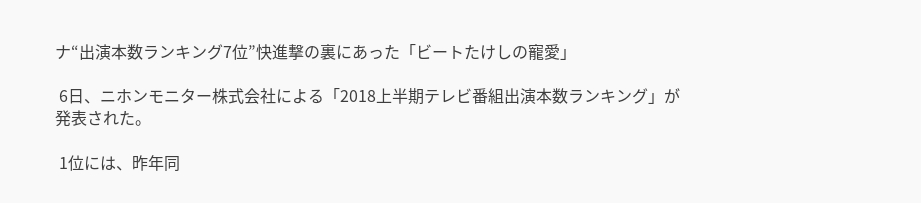ナ“出演本数ランキング7位”快進撃の裏にあった「ビートたけしの寵愛」

 6日、ニホンモニター株式会社による「2018上半期テレビ番組出演本数ランキング」が発表された。

 1位には、昨年同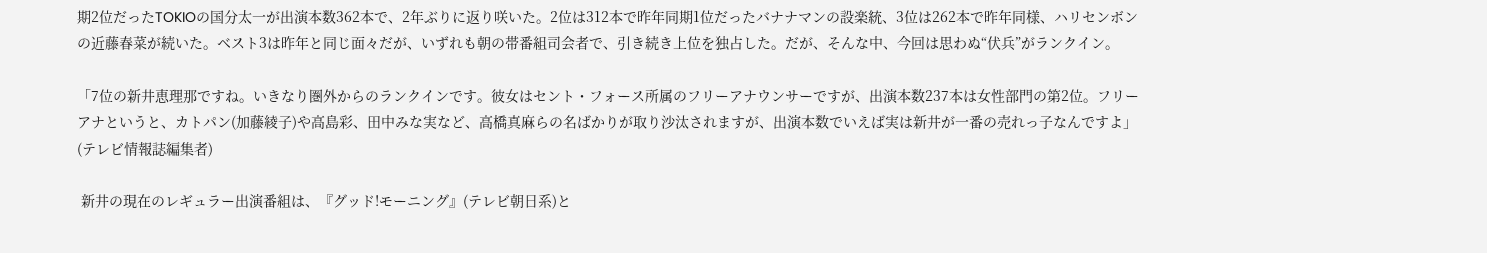期2位だったTOKIOの国分太一が出演本数362本で、2年ぶりに返り咲いた。2位は312本で昨年同期1位だったバナナマンの設楽統、3位は262本で昨年同様、ハリセンボンの近藤春菜が続いた。ベスト3は昨年と同じ面々だが、いずれも朝の帯番組司会者で、引き続き上位を独占した。だが、そんな中、今回は思わぬ“伏兵”がランクイン。

「7位の新井恵理那ですね。いきなり圏外からのランクインです。彼女はセント・フォース所属のフリーアナウンサーですが、出演本数237本は女性部門の第2位。フリーアナというと、カトパン(加藤綾子)や高島彩、田中みな実など、高橋真麻らの名ばかりが取り沙汰されますが、出演本数でいえば実は新井が一番の売れっ子なんですよ」(テレビ情報誌編集者)

 新井の現在のレギュラー出演番組は、『グッド!モーニング』(テレビ朝日系)と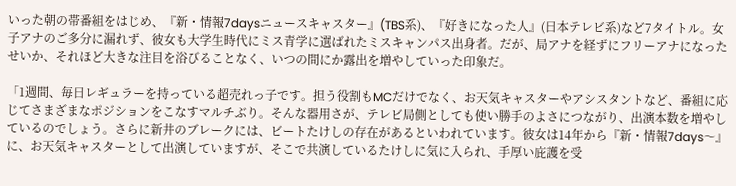いった朝の帯番組をはじめ、『新・情報7daysニュースキャスター』(TBS系)、『好きになった人』(日本テレビ系)など7タイトル。女子アナのご多分に漏れず、彼女も大学生時代にミス青学に選ばれたミスキャンパス出身者。だが、局アナを経ずにフリーアナになったせいか、それほど大きな注目を浴びることなく、いつの間にか露出を増やしていった印象だ。

「1週間、毎日レギュラーを持っている超売れっ子です。担う役割もMCだけでなく、お天気キャスターやアシスタントなど、番組に応じてさまざまなポジションをこなすマルチぶり。そんな器用さが、テレビ局側としても使い勝手のよさにつながり、出演本数を増やしているのでしょう。さらに新井のブレークには、ビートたけしの存在があるといわれています。彼女は14年から『新・情報7days〜』に、お天気キャスターとして出演していますが、そこで共演しているたけしに気に入られ、手厚い庇護を受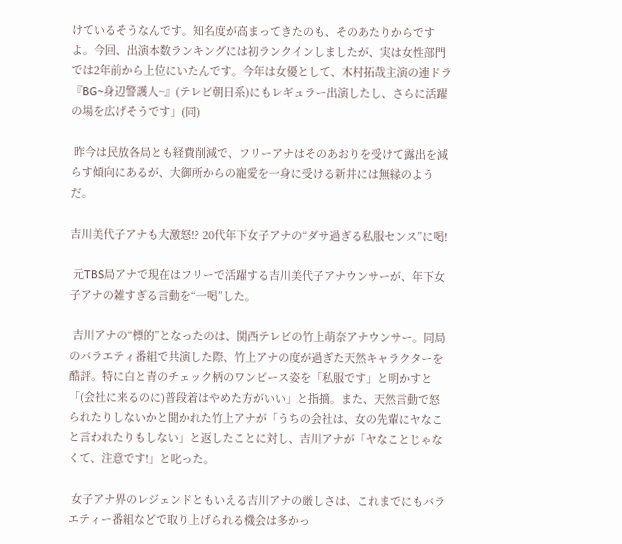けているそうなんです。知名度が高まってきたのも、そのあたりからですよ。今回、出演本数ランキングには初ランクインしましたが、実は女性部門では2年前から上位にいたんです。今年は女優として、木村拓哉主演の連ドラ『BG~身辺警護人~』(テレビ朝日系)にもレギュラー出演したし、さらに活躍の場を広げそうです」(同)

 昨今は民放各局とも経費削減で、フリーアナはそのあおりを受けて露出を減らす傾向にあるが、大御所からの寵愛を一身に受ける新井には無縁のようだ。

吉川美代子アナも大激怒!? 20代年下女子アナの“ダサ過ぎる私服センス”に喝!

 元TBS局アナで現在はフリーで活躍する吉川美代子アナウンサーが、年下女子アナの雑すぎる言動を“一喝”した。

 吉川アナの“標的”となったのは、関西テレビの竹上萌奈アナウンサー。同局のバラエティ番組で共演した際、竹上アナの度が過ぎた天然キャラクターを酷評。特に白と青のチェック柄のワンピース姿を「私服です」と明かすと「(会社に来るのに)普段着はやめた方がいい」と指摘。また、天然言動で怒られたりしないかと聞かれた竹上アナが「うちの会社は、女の先輩にヤなこと言われたりもしない」と返したことに対し、吉川アナが「ヤなことじゃなくて、注意です!」と叱った。

 女子アナ界のレジェンドともいえる吉川アナの厳しさは、これまでにもバラエティー番組などで取り上げられる機会は多かっ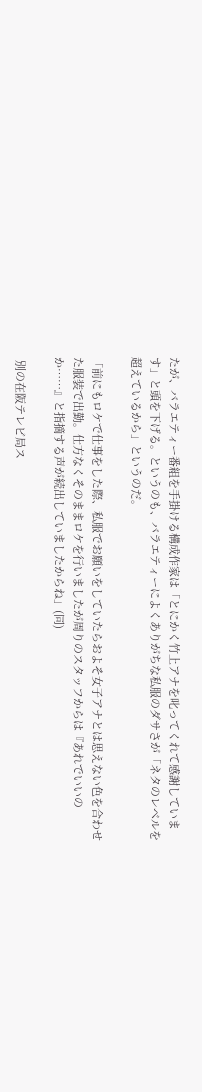たが、バラエティー番組を手掛ける構成作家は「とにかく竹上アナを叱ってくれて感謝しています」と頭を下げる。というのも、バラエティーによくありがちな私服のダサさが「ネタのレベルを超えているから」というのだ。

「前にもロケで仕事をした際、私服でお願いをしていたらおよそ女子アナとは思えない色を合わせた服装で出勤。仕方なくそのままロケを行いましたが周りのスタッフからは『あれでいいのか……』と指摘する声が続出していましたからね」(同)

 別の在阪テレビ局ス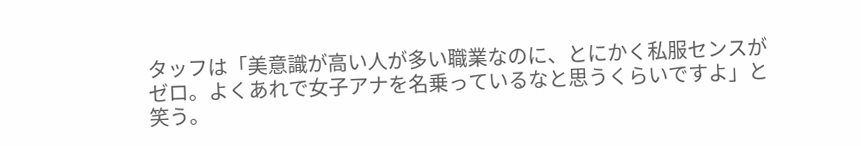タッフは「美意識が高い人が多い職業なのに、とにかく私服センスがゼロ。よくあれで女子アナを名乗っているなと思うくらいですよ」と笑う。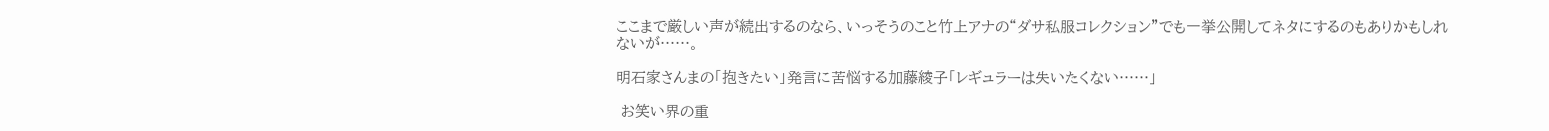ここまで厳しい声が続出するのなら、いっそうのこと竹上アナの“ダサ私服コレクション”でも一挙公開してネタにするのもありかもしれないが……。

明石家さんまの「抱きたい」発言に苦悩する加藤綾子「レギュラーは失いたくない……」

 お笑い界の重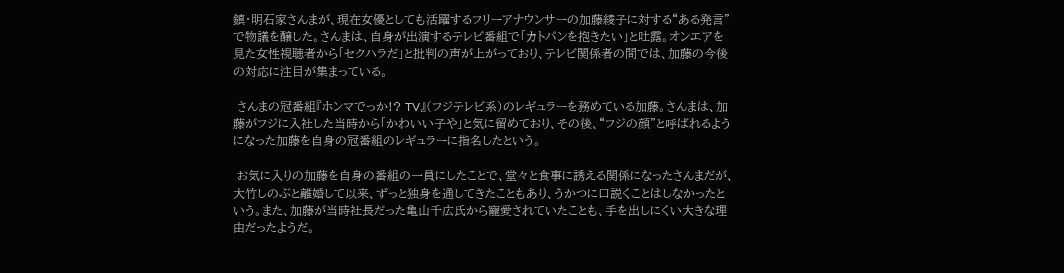鎮・明石家さんまが、現在女優としても活躍するフリーアナウンサーの加藤綾子に対する“ある発言”で物議を醸した。さんまは、自身が出演するテレビ番組で「カトパンを抱きたい」と吐露。オンエアを見た女性視聴者から「セクハラだ」と批判の声が上がっており、テレビ関係者の間では、加藤の今後の対応に注目が集まっている。

 さんまの冠番組『ホンマでっか!? TV』(フジテレビ系)のレギュラーを務めている加藤。さんまは、加藤がフジに入社した当時から「かわいい子や」と気に留めており、その後、“フジの顔”と呼ばれるようになった加藤を自身の冠番組のレギュラーに指名したという。

 お気に入りの加藤を自身の番組の一員にしたことで、堂々と食事に誘える関係になったさんまだが、大竹しのぶと離婚して以来、ずっと独身を通してきたこともあり、うかつに口説くことはしなかったという。また、加藤が当時社長だった亀山千広氏から寵愛されていたことも、手を出しにくい大きな理由だったようだ。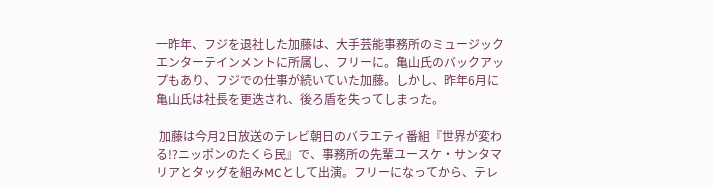一昨年、フジを退社した加藤は、大手芸能事務所のミュージックエンターテインメントに所属し、フリーに。亀山氏のバックアップもあり、フジでの仕事が続いていた加藤。しかし、昨年6月に亀山氏は社長を更迭され、後ろ盾を失ってしまった。

 加藤は今月2日放送のテレビ朝日のバラエティ番組『世界が変わる!?ニッポンのたくら民』で、事務所の先輩ユースケ・サンタマリアとタッグを組みMCとして出演。フリーになってから、テレ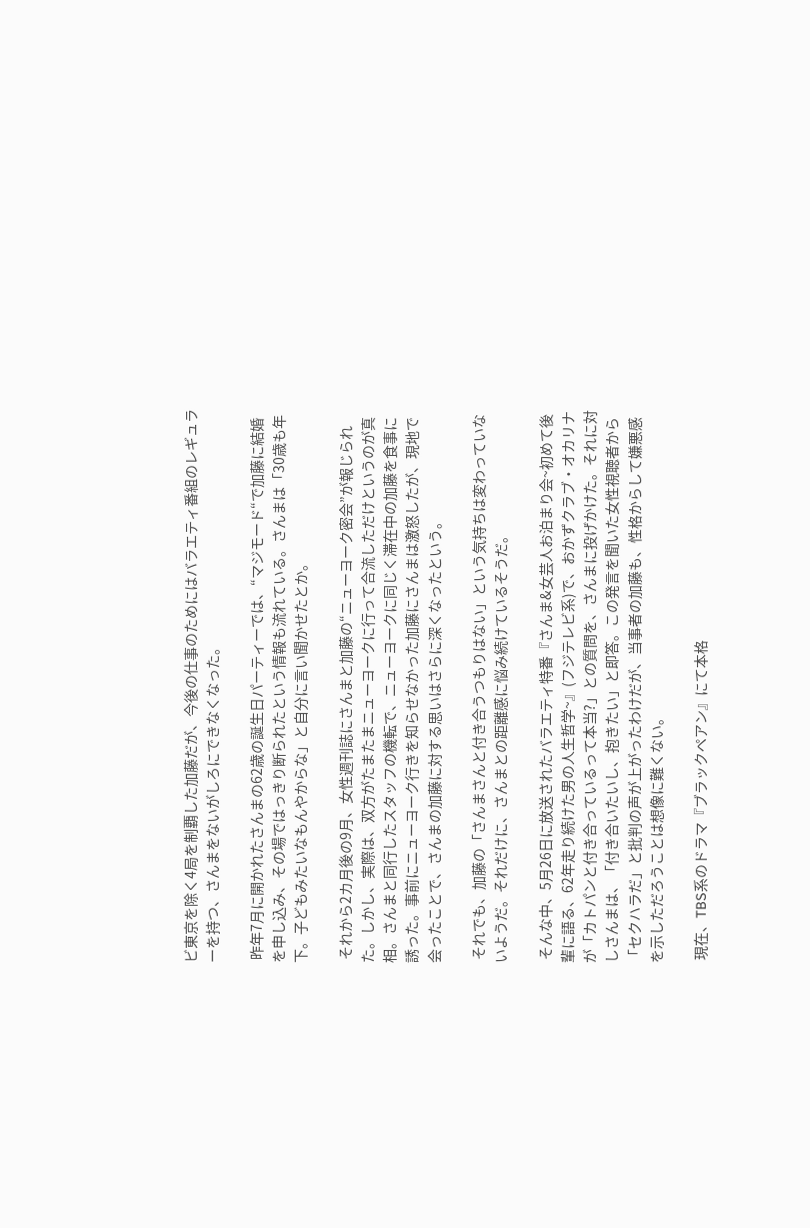ビ東京を除く4局を制覇した加藤だが、今後の仕事のためにはバラエティ番組のレギュラーを持つ、さんまをないがしろにできなくなった。

 昨年7月に開かれたさんまの62歳の誕生日パーティーでは、“マジモード“で加藤に結婚を申し込み、その場ではっきり断られたという情報も流れている。さんまは「30歳も年下。子どもみたいなもんやからな」と自分に言い聞かせたとか。

 それから2カ月後の9月、女性週刊誌にさんまと加藤の“ニューヨーク密会”が報じられた。しかし、実際は、双方がたまたまニューヨークに行って合流しただけというのが真相。さんまと同行したスタッフの機転で、ニューヨークに同じく滞在中の加藤を食事に誘った。事前にニューヨーク行きを知らせなかった加藤にさんまは激怒したが、現地で会ったことで、さんまの加藤に対する思いはさらに深くなったという。

 それでも、加藤の「さんまさんと付き合うつもりはない」という気持ちは変わっていないようだ。それだけに、さんまとの距離感に悩み続けているそうだ。

 そんな中、5月26日に放送されたバラエティ特番『さんま&女芸人お泊まり会~初めて後輩に語る、62年走り続けた男の人生哲学~』(フジテレビ系)で、おかずクラブ・オカリナが「カトパンと付き合っているって本当?」との質問を、さんまに投げかけた。それに対しさんまは、「付き合いたいし、抱きたい」と即答。この発言を聞いた女性視聴者から「セクハラだ」と批判の声が上がったわけだが、当事者の加藤も、性格からして嫌悪感を示しただろうことは想像に難くない。

 現在、TBS系のドラマ『ブラックペアン』にて本格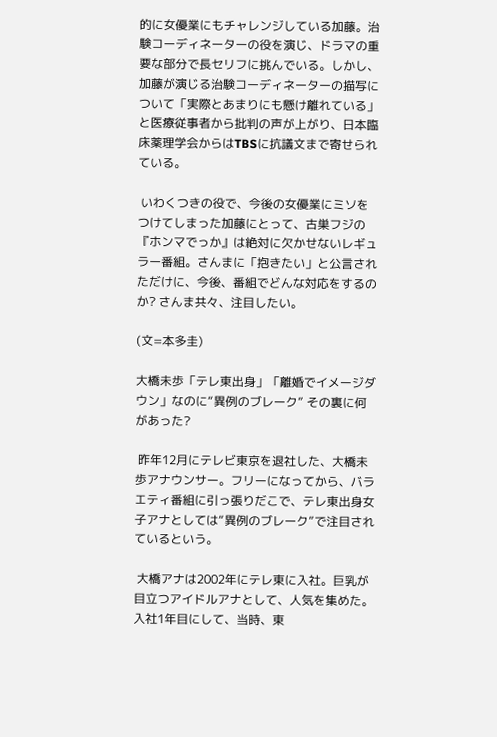的に女優業にもチャレンジしている加藤。治験コーディネーターの役を演じ、ドラマの重要な部分で長セリフに挑んでいる。しかし、加藤が演じる治験コーディネーターの描写について「実際とあまりにも懸け離れている」と医療従事者から批判の声が上がり、日本臨床薬理学会からはTBSに抗議文まで寄せられている。

 いわくつきの役で、今後の女優業にミソをつけてしまった加藤にとって、古巣フジの『ホンマでっか』は絶対に欠かせないレギュラー番組。さんまに「抱きたい」と公言されただけに、今後、番組でどんな対応をするのか? さんま共々、注目したい。

(文=本多圭)

大橋未歩「テレ東出身」「離婚でイメージダウン」なのに“異例のブレーク” その裏に何があった?

 昨年12月にテレビ東京を退社した、大橋未歩アナウンサー。フリーになってから、バラエティ番組に引っ張りだこで、テレ東出身女子アナとしては“異例のブレーク”で注目されているという。

 大橋アナは2002年にテレ東に入社。巨乳が目立つアイドルアナとして、人気を集めた。入社1年目にして、当時、東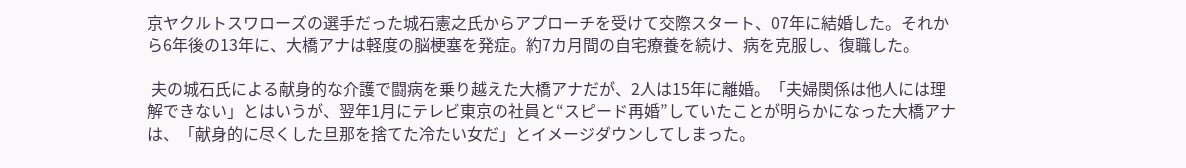京ヤクルトスワローズの選手だった城石憲之氏からアプローチを受けて交際スタート、07年に結婚した。それから6年後の13年に、大橋アナは軽度の脳梗塞を発症。約7カ月間の自宅療養を続け、病を克服し、復職した。

 夫の城石氏による献身的な介護で闘病を乗り越えた大橋アナだが、2人は15年に離婚。「夫婦関係は他人には理解できない」とはいうが、翌年1月にテレビ東京の社員と“スピード再婚”していたことが明らかになった大橋アナは、「献身的に尽くした旦那を捨てた冷たい女だ」とイメージダウンしてしまった。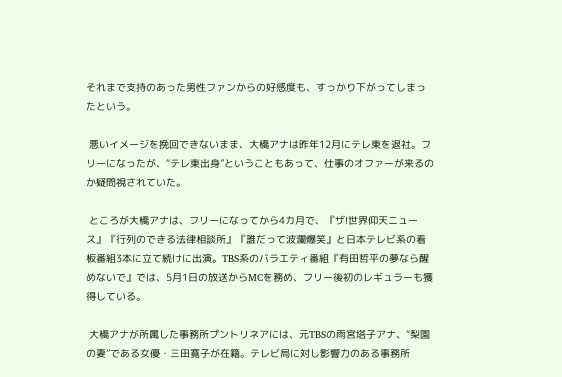それまで支持のあった男性ファンからの好感度も、すっかり下がってしまったという。

 悪いイメージを挽回できないまま、大橋アナは昨年12月にテレ東を退社。フリーになったが、“テレ東出身”ということもあって、仕事のオファーが来るのか疑問視されていた。

 ところが大橋アナは、フリーになってから4カ月で、『ザ!世界仰天ニュース』『行列のできる法律相談所』『誰だって波瀾爆笑』と日本テレビ系の看板番組3本に立て続けに出演。TBS系のバラエティ番組『有田哲平の夢なら醒めないで』では、5月1日の放送からMCを務め、フリー後初のレギュラーも獲得している。

 大橋アナが所属した事務所プントリネアには、元TBSの雨宮塔子アナ、“梨園の妻”である女優・三田寛子が在籍。テレビ局に対し影響力のある事務所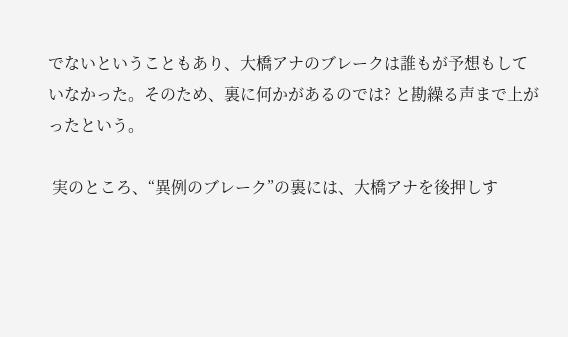でないということもあり、大橋アナのブレークは誰もが予想もしていなかった。そのため、裏に何かがあるのでは? と勘繰る声まで上がったという。

 実のところ、“異例のブレーク”の裏には、大橋アナを後押しす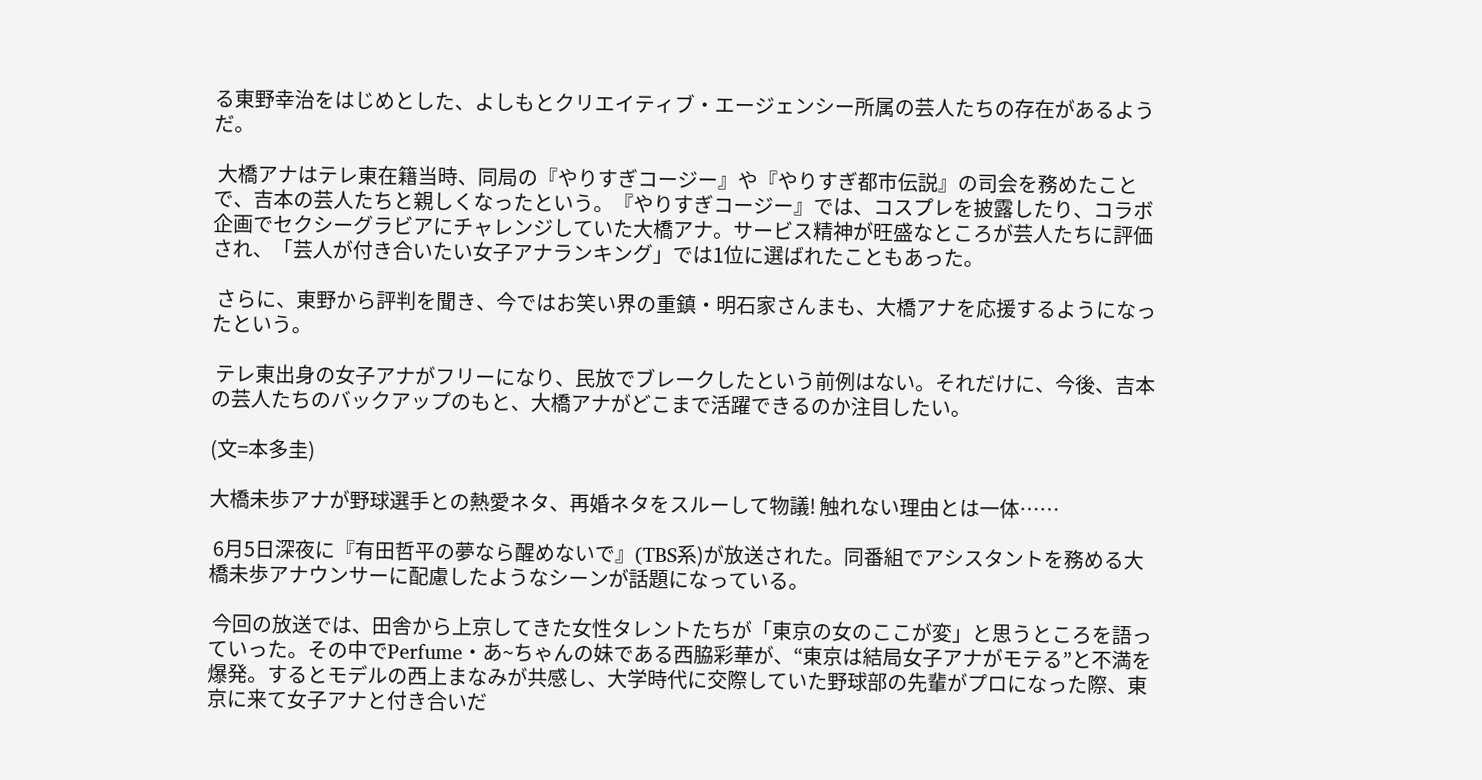る東野幸治をはじめとした、よしもとクリエイティブ・エージェンシー所属の芸人たちの存在があるようだ。

 大橋アナはテレ東在籍当時、同局の『やりすぎコージー』や『やりすぎ都市伝説』の司会を務めたことで、吉本の芸人たちと親しくなったという。『やりすぎコージー』では、コスプレを披露したり、コラボ企画でセクシーグラビアにチャレンジしていた大橋アナ。サービス精神が旺盛なところが芸人たちに評価され、「芸人が付き合いたい女子アナランキング」では1位に選ばれたこともあった。

 さらに、東野から評判を聞き、今ではお笑い界の重鎮・明石家さんまも、大橋アナを応援するようになったという。

 テレ東出身の女子アナがフリーになり、民放でブレークしたという前例はない。それだけに、今後、吉本の芸人たちのバックアップのもと、大橋アナがどこまで活躍できるのか注目したい。

(文=本多圭)

大橋未歩アナが野球選手との熱愛ネタ、再婚ネタをスルーして物議! 触れない理由とは一体……

 6月5日深夜に『有田哲平の夢なら醒めないで』(TBS系)が放送された。同番組でアシスタントを務める大橋未歩アナウンサーに配慮したようなシーンが話題になっている。

 今回の放送では、田舎から上京してきた女性タレントたちが「東京の女のここが変」と思うところを語っていった。その中でPerfume・あ~ちゃんの妹である西脇彩華が、“東京は結局女子アナがモテる”と不満を爆発。するとモデルの西上まなみが共感し、大学時代に交際していた野球部の先輩がプロになった際、東京に来て女子アナと付き合いだ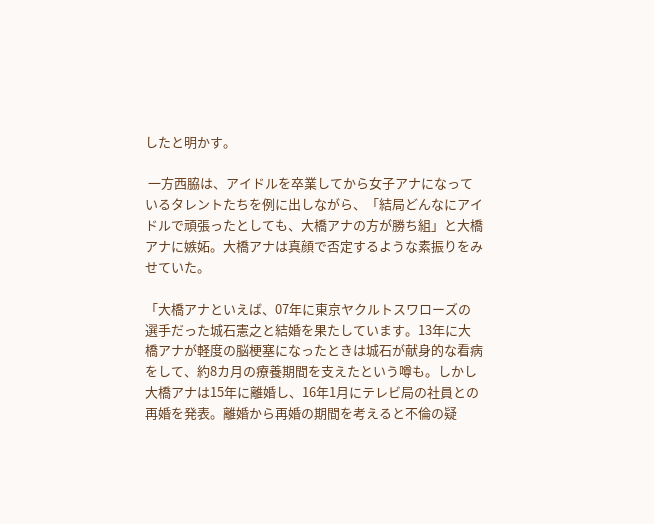したと明かす。

 一方西脇は、アイドルを卒業してから女子アナになっているタレントたちを例に出しながら、「結局どんなにアイドルで頑張ったとしても、大橋アナの方が勝ち組」と大橋アナに嫉妬。大橋アナは真顔で否定するような素振りをみせていた。

「大橋アナといえば、07年に東京ヤクルトスワローズの選手だった城石憲之と結婚を果たしています。13年に大橋アナが軽度の脳梗塞になったときは城石が献身的な看病をして、約8カ月の療養期間を支えたという噂も。しかし大橋アナは15年に離婚し、16年1月にテレビ局の社員との再婚を発表。離婚から再婚の期間を考えると不倫の疑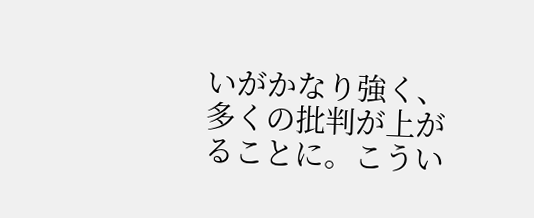いがかなり強く、多くの批判が上がることに。こうい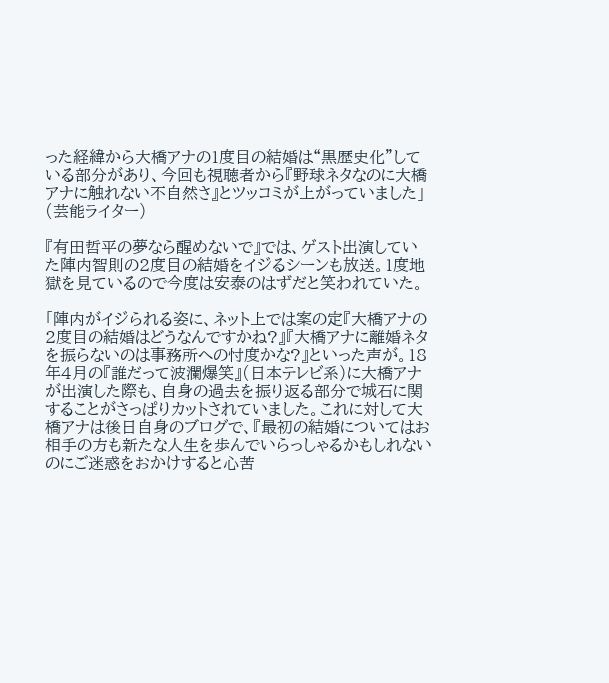った経緯から大橋アナの1度目の結婚は“黒歴史化”している部分があり、今回も視聴者から『野球ネタなのに大橋アナに触れない不自然さ』とツッコミが上がっていました」(芸能ライター)

『有田哲平の夢なら醒めないで』では、ゲスト出演していた陣内智則の2度目の結婚をイジるシーンも放送。1度地獄を見ているので今度は安泰のはずだと笑われていた。

「陣内がイジられる姿に、ネット上では案の定『大橋アナの2度目の結婚はどうなんですかね?』『大橋アナに離婚ネタを振らないのは事務所への忖度かな?』といった声が。18年4月の『誰だって波瀾爆笑』(日本テレビ系)に大橋アナが出演した際も、自身の過去を振り返る部分で城石に関することがさっぱりカットされていました。これに対して大橋アナは後日自身のブログで、『最初の結婚についてはお相手の方も新たな人生を歩んでいらっしゃるかもしれないのにご迷惑をおかけすると心苦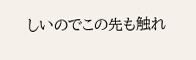しいのでこの先も触れ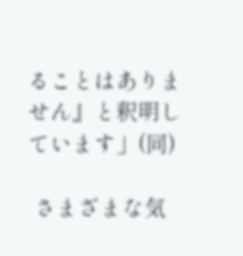ることはありません』と釈明しています」(同)

 さまざまな気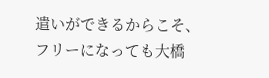遣いができるからこそ、フリーになっても大橋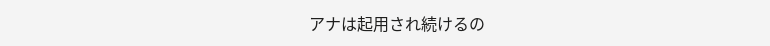アナは起用され続けるの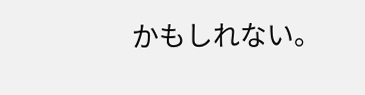かもしれない。